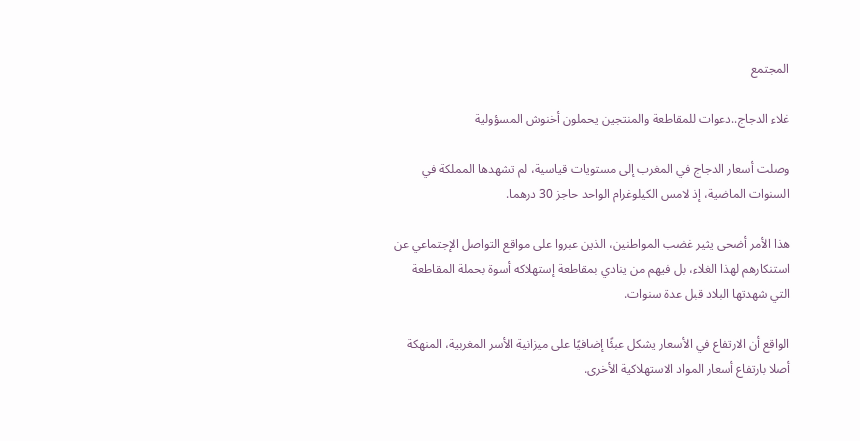المجتمع

غلاء الدجاج..دعوات للمقاطعة والمنتجين يحملون أخنوش المسؤولية

وصلت أسعار الدجاج في المغرب إلى مستويات قياسية، لم تشهدها المملكة في السنوات الماضية، إذ لامس الكيلوغرام الواحد حاجز 30 درهما.

هذا الأمر أضحى يثير غضب المواطنين، الذين عبروا على مواقع التواصل الإجتماعي عن استنكارهم لهذا الغلاء، بل فيهم من ينادي بمقاطعة إستهلاكه أسوة بحملة المقاطعة التي شهدتها البلاد قبل عدة سنوات.

الواقع أن الارتفاع في الأسعار يشكل عبئًا إضافيًا على ميزانية الأسر المغربية، المنهكة أصلا بارتفاع أسعار المواد الاستهلاكية الأخرى.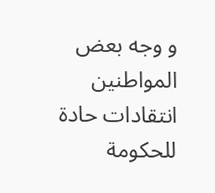و وجه بعض المواطنين انتقادات حادة للحكومة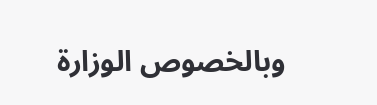وبالخصوص الوزارة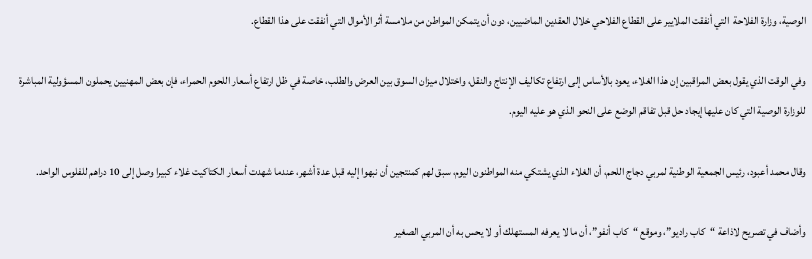الوصية، وزارة الفلاحة  التي أنفقت الملايير على القطاع الفلاحي خلال العقدين الماضيين، دون أن يتمكن المواطن من ملامسة أثر الأموال التي أنفقت على هذا القطاع.

وفي الوقت الذي يقول بعض المراقبين إن هذا الغلاء، يعود بالأساس إلى ارتفاع تكاليف الإنتاج والنقل، واختلال ميزان السوق بين العرض والطلب، خاصة في ظل ارتفاع أسعار اللحوم الحمراء، فإن بعض المهنيين يحملون المسؤولية المباشرة للوزارة الوصية التي كان عليها إيجاد حل قبل تفاقم الوضع على النحو الذي هو عليه اليوم.

وقال محمد أعبود، رئيس الجمعية الوطنية لمربي دجاج اللحم، أن الغلاء الذي يشتكي منه المواطنون اليوم، سبق لهم كمنتجين أن نبهوا إليه قبل عدة أشهر، عندما شهدت أسعار الكتاكيت غلاء كبيرا وصل إلى 10 دراهم للفلوس الواحد.

وأضاف في تصريح لاذاعة “كاب راديو”، وموقع “كاب أنفو”، أن ما لا يعرفه المستهلك أو لا يحس به أن المربي الصغير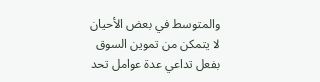والمتوسط في بعض الأحيان لا يتمكن من تموين السوق بفعل تداعي عدة عوامل تحد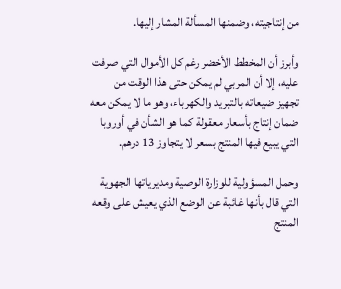من إنتاجيته، وضمنها المسألة المشار إليها.

وأبرز أن المخطط الأخضر رغم كل الأموال التي صرفت عليه، إلا أن المربي لم يمكن حتى هذا الوقت من تجهيز ضيعاته بالتبريد والكهرباء، وهو ما لا يمكن معه ضمان إنتاج بأسعار معقولة كما هو الشأن في أوروبا التي يبيع فيها المنتج بسعر لا يتجاوز 13 درهم.

وحمل المسؤولية للوزارة الوصية ومديرياتها الجهوية التي قال بأنها غائبة عن الوضع الذي يعيش على وقعه المنتج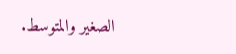الصغير والمتوسط.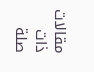مقالات ذات صلة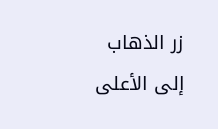زر الذهاب إلى الأعلى